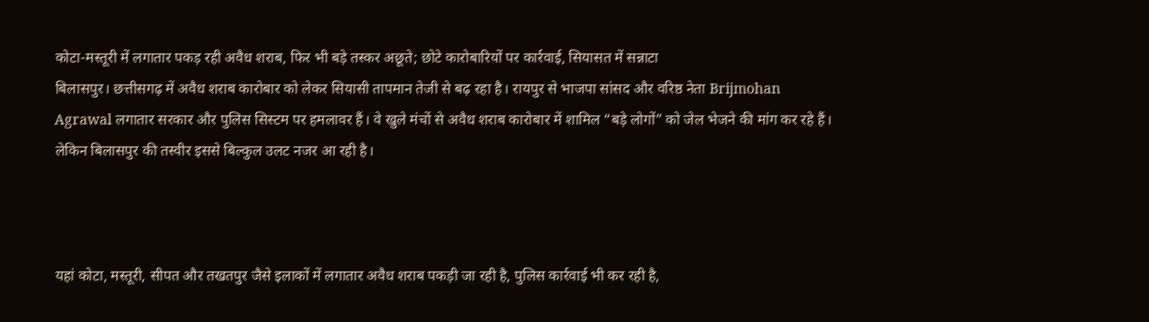कोटा-मस्तूरी में लगातार पकड़ रही अवैध शराब, फिर भी बड़े तस्कर अछूते; छोटे कारोबारियों पर कार्रवाई, सियासत में सन्नाटा
बिलासपुर। छत्तीसगढ़ में अवैध शराब कारोबार को लेकर सियासी तापमान तेजी से बढ़ रहा है। रायपुर से भाजपा सांसद और वरिष्ठ नेता Brijmohan Agrawal लगातार सरकार और पुलिस सिस्टम पर हमलावर हैं। वे खुले मंचों से अवैध शराब कारोबार में शामिल “बड़े लोगों” को जेल भेजने की मांग कर रहे हैं। लेकिन बिलासपुर की तस्वीर इससे बिल्कुल उलट नजर आ रही है।



यहां कोटा, मस्तूरी, सीपत और तखतपुर जैसे इलाकों में लगातार अवैध शराब पकड़ी जा रही है, पुलिस कार्रवाई भी कर रही है,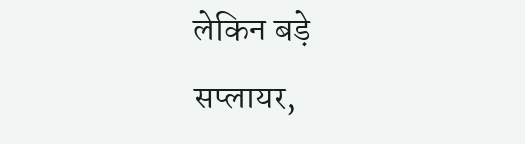लेकिन बड़े सप्लायर,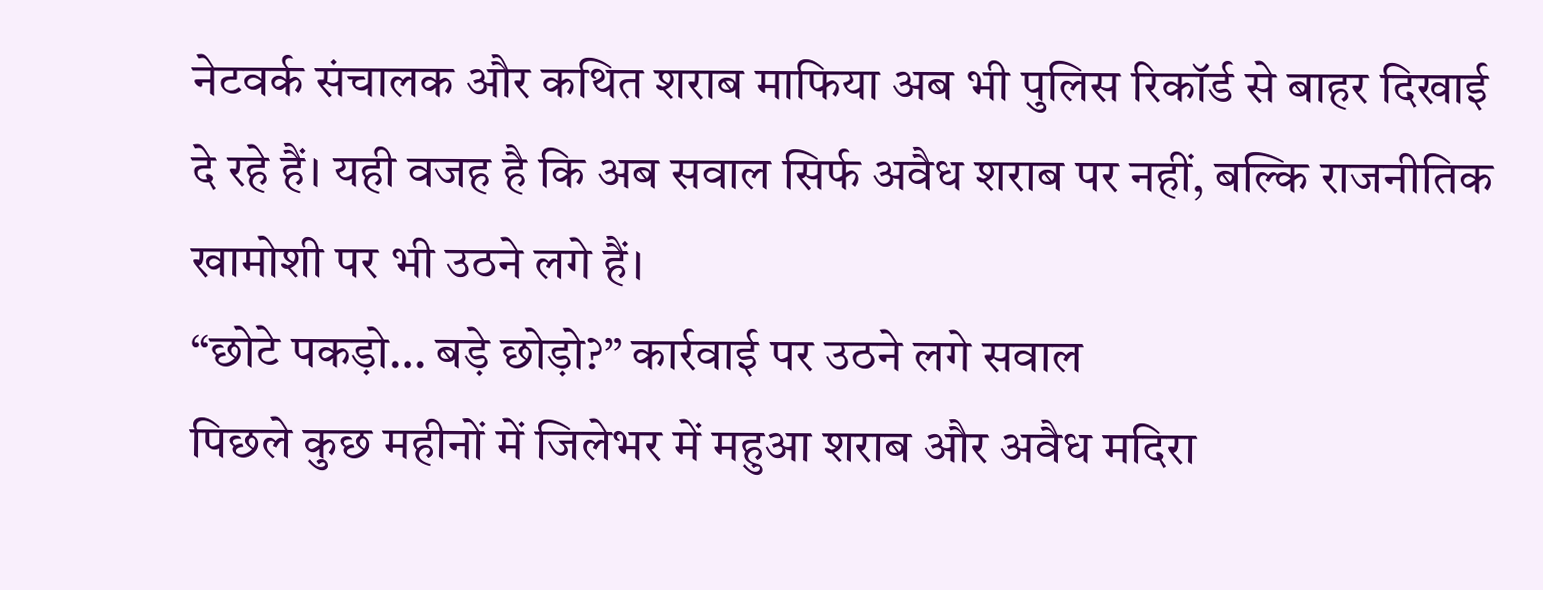नेटवर्क संचालक और कथित शराब माफिया अब भी पुलिस रिकॉर्ड से बाहर दिखाई दे रहे हैं। यही वजह है कि अब सवाल सिर्फ अवैध शराब पर नहीं, बल्कि राजनीतिक खामोशी पर भी उठने लगे हैं।
“छोटे पकड़ो… बड़े छोड़ो?” कार्रवाई पर उठने लगे सवाल
पिछले कुछ महीनों में जिलेभर में महुआ शराब और अवैध मदिरा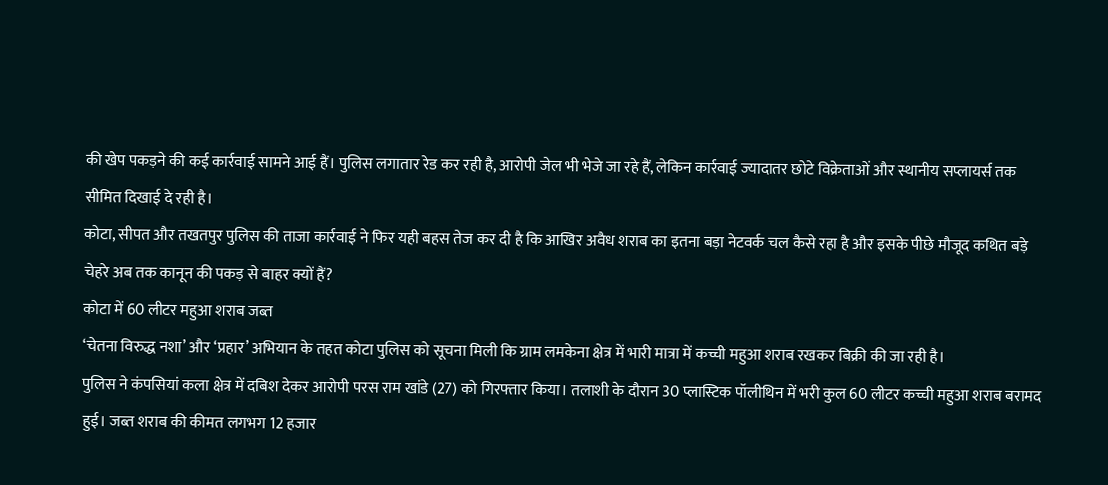की खेप पकड़ने की कई कार्रवाई सामने आई हैं। पुलिस लगातार रेड कर रही है, आरोपी जेल भी भेजे जा रहे हैं, लेकिन कार्रवाई ज्यादातर छोटे विक्रेताओं और स्थानीय सप्लायर्स तक सीमित दिखाई दे रही है।
कोटा, सीपत और तखतपुर पुलिस की ताजा कार्रवाई ने फिर यही बहस तेज कर दी है कि आखिर अवैध शराब का इतना बड़ा नेटवर्क चल कैसे रहा है और इसके पीछे मौजूद कथित बड़े चेहरे अब तक कानून की पकड़ से बाहर क्यों हैं?
कोटा में 60 लीटर महुआ शराब जब्त
‘चेतना विरुद्ध नशा’ और ‘प्रहार’ अभियान के तहत कोटा पुलिस को सूचना मिली कि ग्राम लमकेना क्षेत्र में भारी मात्रा में कच्ची महुआ शराब रखकर बिक्री की जा रही है।
पुलिस ने कंपसियां कला क्षेत्र में दबिश देकर आरोपी परस राम खांडे (27) को गिरफ्तार किया। तलाशी के दौरान 30 प्लास्टिक पॉलीथिन में भरी कुल 60 लीटर कच्ची महुआ शराब बरामद हुई। जब्त शराब की कीमत लगभग 12 हजार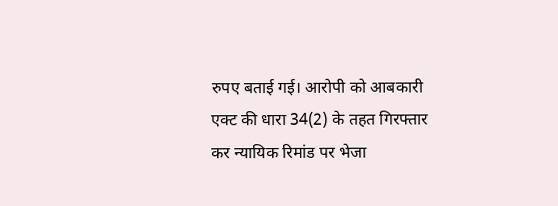रुपए बताई गई। आरोपी को आबकारी एक्ट की धारा 34(2) के तहत गिरफ्तार कर न्यायिक रिमांड पर भेजा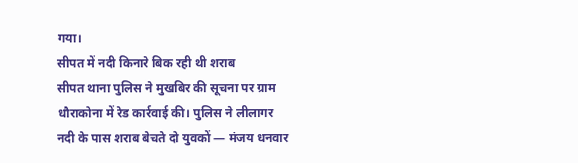गया।
सीपत में नदी किनारे बिक रही थी शराब
सीपत थाना पुलिस ने मुखबिर की सूचना पर ग्राम धौराकोना में रेड कार्रवाई की। पुलिस ने लीलागर नदी के पास शराब बेचते दो युवकों — मंजय धनवार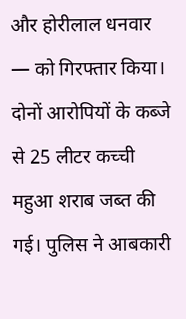और होरीलाल धनवार — को गिरफ्तार किया।
दोनों आरोपियों के कब्जे से 25 लीटर कच्ची महुआ शराब जब्त की गई। पुलिस ने आबकारी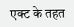एक्ट के तहत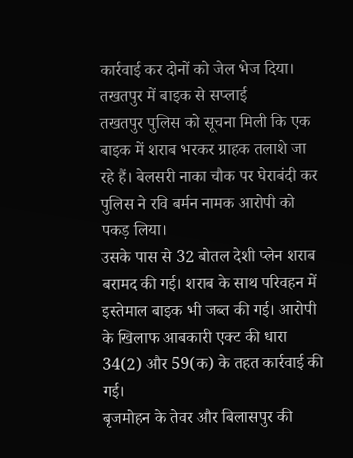कार्रवाई कर दोनों को जेल भेज दिया।
तखतपुर में बाइक से सप्लाई
तखतपुर पुलिस को सूचना मिली कि एक बाइक में शराब भरकर ग्राहक तलाशे जा रहे हैं। बेलसरी नाका चौक पर घेराबंदी कर पुलिस ने रवि बर्मन नामक आरोपी को पकड़ लिया।
उसके पास से 32 बोतल देशी प्लेन शराब बरामद की गई। शराब के साथ परिवहन में इस्तेमाल बाइक भी जब्त की गई। आरोपी के खिलाफ आबकारी एक्ट की धारा 34(2) और 59(क) के तहत कार्रवाई की गई।
बृजमोहन के तेवर और बिलासपुर की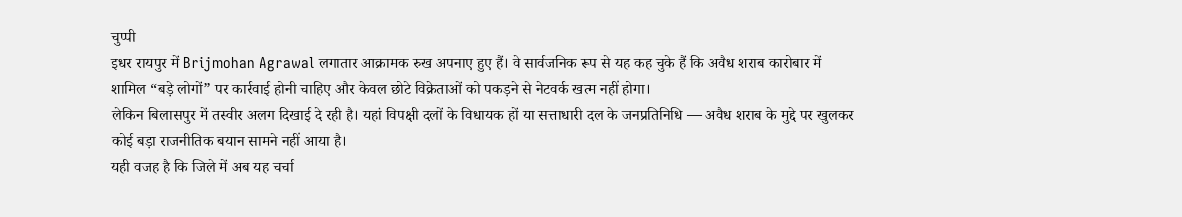चुप्पी
इधर रायपुर में Brijmohan Agrawal लगातार आक्रामक रुख अपनाए हुए हैं। वे सार्वजनिक रूप से यह कह चुके हैं कि अवैध शराब कारोबार में शामिल “बड़े लोगों” पर कार्रवाई होनी चाहिए और केवल छोटे विक्रेताओं को पकड़ने से नेटवर्क खत्म नहीं होगा।
लेकिन बिलासपुर में तस्वीर अलग दिखाई दे रही है। यहां विपक्षी दलों के विधायक हों या सत्ताधारी दल के जनप्रतिनिधि — अवैध शराब के मुद्दे पर खुलकर कोई बड़ा राजनीतिक बयान सामने नहीं आया है।
यही वजह है कि जिले में अब यह चर्चा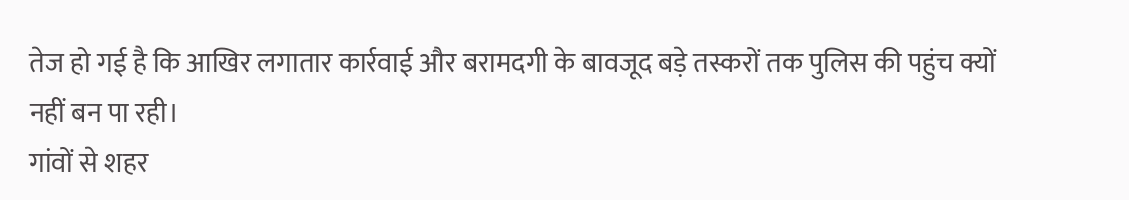तेज हो गई है कि आखिर लगातार कार्रवाई और बरामदगी के बावजूद बड़े तस्करों तक पुलिस की पहुंच क्यों नहीं बन पा रही।
गांवों से शहर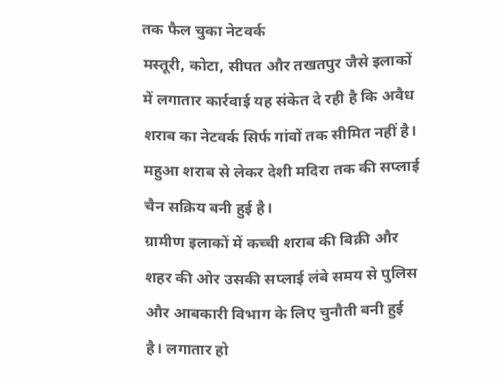तक फैल चुका नेटवर्क
मस्तूरी, कोटा, सीपत और तखतपुर जैसे इलाकों में लगातार कार्रवाई यह संकेत दे रही है कि अवैध शराब का नेटवर्क सिर्फ गांवों तक सीमित नहीं है। महुआ शराब से लेकर देशी मदिरा तक की सप्लाई चैन सक्रिय बनी हुई है।
ग्रामीण इलाकों में कच्ची शराब की बिक्री और शहर की ओर उसकी सप्लाई लंबे समय से पुलिस और आबकारी विभाग के लिए चुनौती बनी हुई है। लगातार हो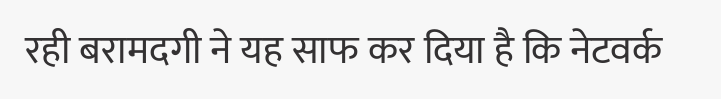रही बरामदगी ने यह साफ कर दिया है कि नेटवर्क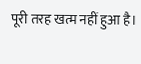पूरी तरह खत्म नहीं हुआ है।